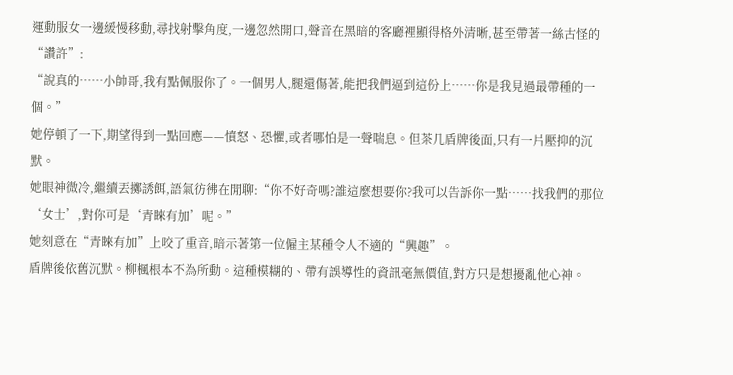運動服女一邊緩慢移動,尋找射擊角度,一邊忽然開口,聲音在黑暗的客廳裡顯得格外清晰,甚至帶著一絲古怪的“讚許”:
“說真的……小帥哥,我有點佩服你了。一個男人,腿還傷著,能把我們逼到這份上……你是我見過最帶種的一個。”
她停頓了一下,期望得到一點回應——憤怒、恐懼,或者哪怕是一聲喘息。但茶几盾牌後面,只有一片壓抑的沉默。
她眼神微冷,繼續丟擲誘餌,語氣彷彿在閒聊:“你不好奇嗎?誰這麼想要你?我可以告訴你一點……找我們的那位‘女士’,對你可是‘青睞有加’呢。”
她刻意在“青睞有加”上咬了重音,暗示著第一位僱主某種令人不適的“興趣”。
盾牌後依舊沉默。柳楓根本不為所動。這種模糊的、帶有誤導性的資訊毫無價值,對方只是想擾亂他心神。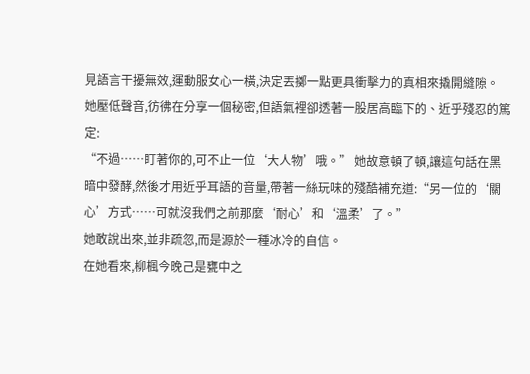見語言干擾無效,運動服女心一橫,決定丟擲一點更具衝擊力的真相來撬開縫隙。
她壓低聲音,彷彿在分享一個秘密,但語氣裡卻透著一股居高臨下的、近乎殘忍的篤定:
“不過……盯著你的,可不止一位‘大人物’哦。” 她故意頓了頓,讓這句話在黑暗中發酵,然後才用近乎耳語的音量,帶著一絲玩味的殘酷補充道:“另一位的‘關心’方式……可就沒我們之前那麼‘耐心’和‘溫柔’了。”
她敢說出來,並非疏忽,而是源於一種冰冷的自信。
在她看來,柳楓今晚己是甕中之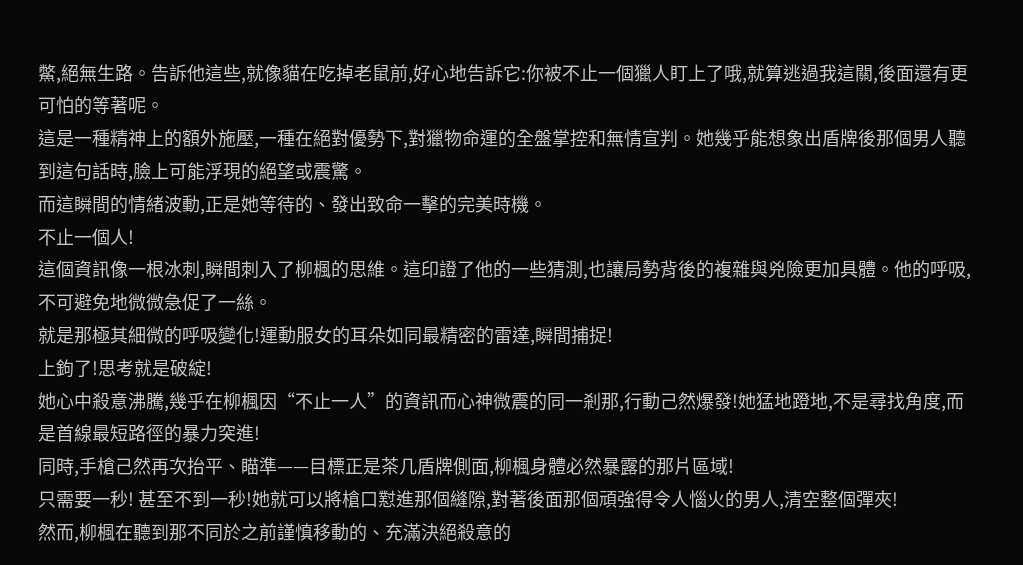鱉,絕無生路。告訴他這些,就像貓在吃掉老鼠前,好心地告訴它:你被不止一個獵人盯上了哦,就算逃過我這關,後面還有更可怕的等著呢。
這是一種精神上的額外施壓,一種在絕對優勢下,對獵物命運的全盤掌控和無情宣判。她幾乎能想象出盾牌後那個男人聽到這句話時,臉上可能浮現的絕望或震驚。
而這瞬間的情緒波動,正是她等待的、發出致命一擊的完美時機。
不止一個人!
這個資訊像一根冰刺,瞬間刺入了柳楓的思維。這印證了他的一些猜測,也讓局勢背後的複雜與兇險更加具體。他的呼吸,不可避免地微微急促了一絲。
就是那極其細微的呼吸變化!運動服女的耳朵如同最精密的雷達,瞬間捕捉!
上鉤了!思考就是破綻!
她心中殺意沸騰,幾乎在柳楓因“不止一人”的資訊而心神微震的同一剎那,行動己然爆發!她猛地蹬地,不是尋找角度,而是首線最短路徑的暴力突進!
同時,手槍己然再次抬平、瞄準——目標正是茶几盾牌側面,柳楓身體必然暴露的那片區域!
只需要一秒! 甚至不到一秒!她就可以將槍口懟進那個縫隙,對著後面那個頑強得令人惱火的男人,清空整個彈夾!
然而,柳楓在聽到那不同於之前謹慎移動的、充滿決絕殺意的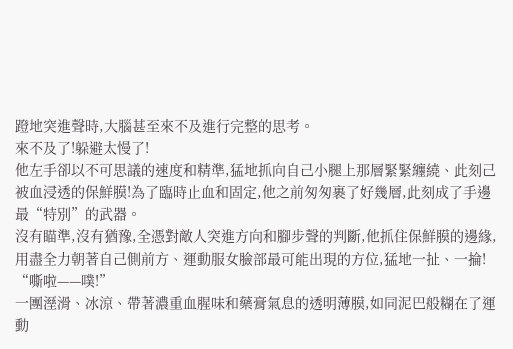蹬地突進聲時,大腦甚至來不及進行完整的思考。
來不及了!躲避太慢了!
他左手卻以不可思議的速度和精準,猛地抓向自己小腿上那層緊緊纏繞、此刻己被血浸透的保鮮膜!為了臨時止血和固定,他之前匆匆裹了好幾層,此刻成了手邊最“特別”的武器。
沒有瞄準,沒有猶豫,全憑對敵人突進方向和腳步聲的判斷,他抓住保鮮膜的邊緣,用盡全力朝著自己側前方、運動服女臉部最可能出現的方位,猛地一扯、一掄!
“嘶啦——噗!”
一團溼滑、冰涼、帶著濃重血腥味和藥膏氣息的透明薄膜,如同泥巴般糊在了運動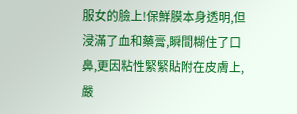服女的臉上!保鮮膜本身透明,但浸滿了血和藥膏,瞬間糊住了口鼻,更因粘性緊緊貼附在皮膚上,嚴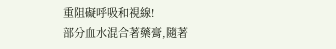重阻礙呼吸和視線!
部分血水混合著藥膏,隨著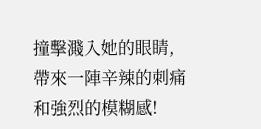撞擊濺入她的眼睛,帶來一陣辛辣的刺痛和強烈的模糊感!